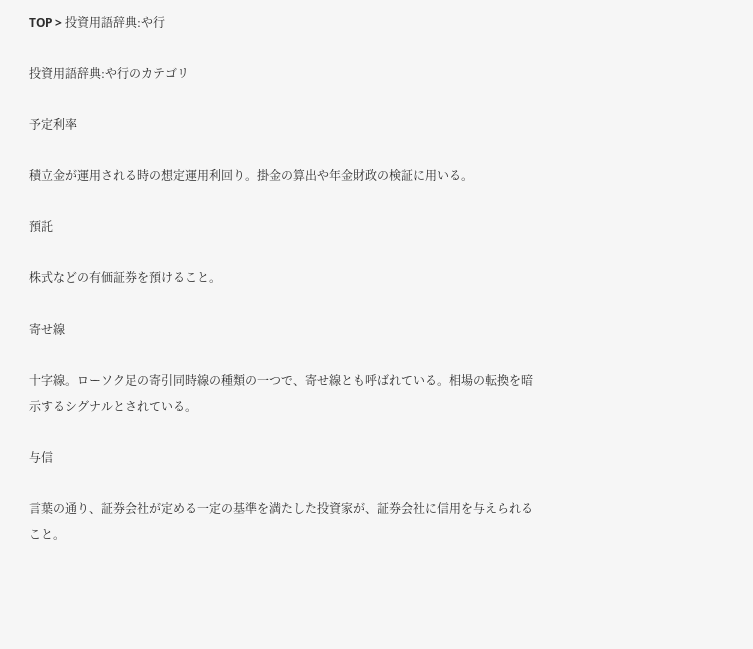TOP > 投資用語辞典:や行

投資用語辞典:や行のカテゴリ

予定利率

積立金が運用される時の想定運用利回り。掛金の算出や年金財政の検証に用いる。

預託

株式などの有価証券を預けること。

寄せ線

十字線。ローソク足の寄引同時線の種類の一つで、寄せ線とも呼ばれている。相場の転換を暗示するシグナルとされている。

与信

言葉の通り、証券会社が定める一定の基準を満たした投資家が、証券会社に信用を与えられること。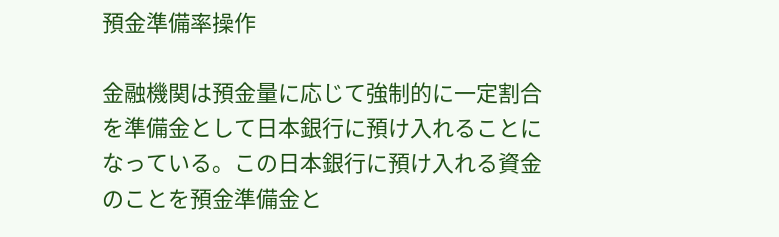預金準備率操作

金融機関は預金量に応じて強制的に一定割合を準備金として日本銀行に預け入れることになっている。この日本銀行に預け入れる資金のことを預金準備金と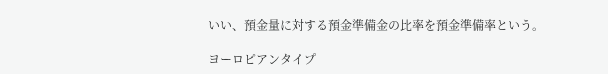いい、預金量に対する預金準備金の比率を預金準備率という。

ヨーロピアンタイプ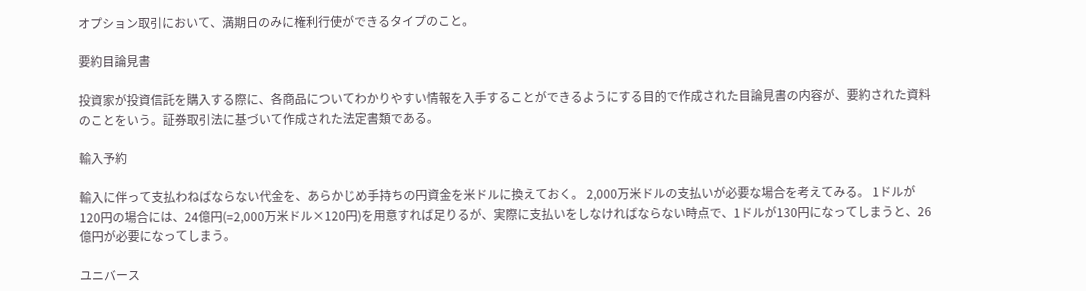オプション取引において、満期日のみに権利行使ができるタイプのこと。

要約目論見書

投資家が投資信託を購入する際に、各商品についてわかりやすい情報を入手することができるようにする目的で作成された目論見書の内容が、要約された資料のことをいう。証券取引法に基づいて作成された法定書類である。

輸入予約

輸入に伴って支払わねばならない代金を、あらかじめ手持ちの円資金を米ドルに換えておく。 2,000万米ドルの支払いが必要な場合を考えてみる。 1ドルが120円の場合には、24億円(=2,000万米ドル×120円)を用意すれば足りるが、実際に支払いをしなければならない時点で、1ドルが130円になってしまうと、26億円が必要になってしまう。

ユニバース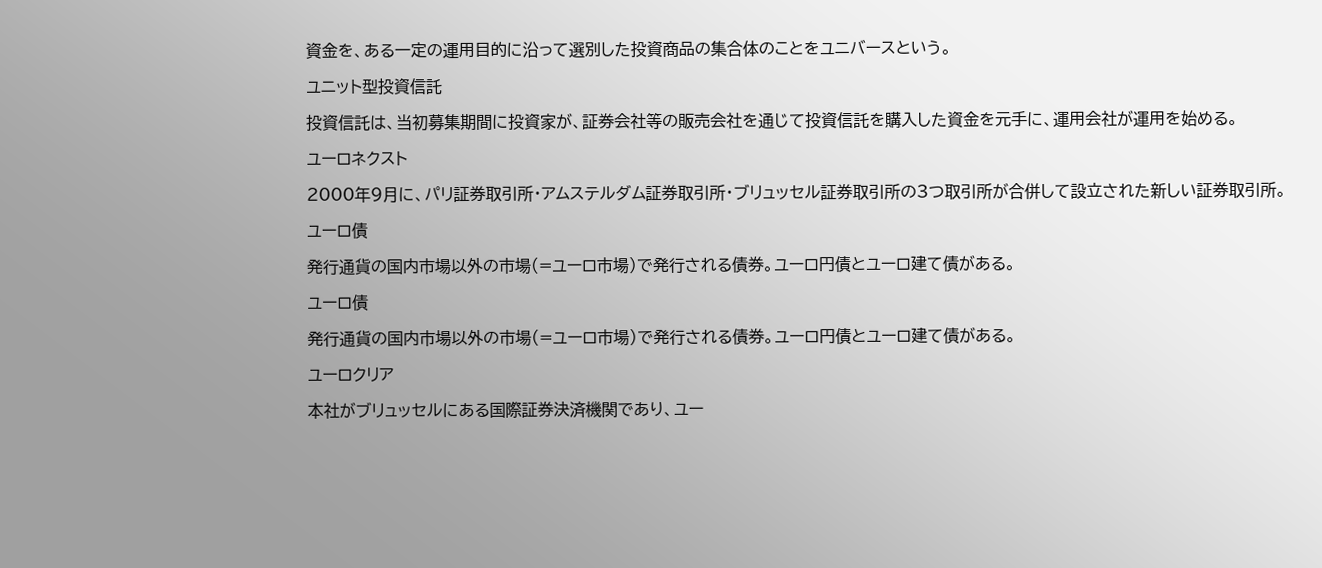資金を、ある一定の運用目的に沿って選別した投資商品の集合体のことをユニバースという。

ユニット型投資信託

投資信託は、当初募集期間に投資家が、証券会社等の販売会社を通じて投資信託を購入した資金を元手に、運用会社が運用を始める。

ユーロネクスト

2000年9月に、パリ証券取引所・アムステルダム証券取引所・ブリュッセル証券取引所の3つ取引所が合併して設立された新しい証券取引所。

ユーロ債

発行通貨の国内市場以外の市場(=ユーロ市場)で発行される債券。ユーロ円債とユーロ建て債がある。

ユーロ債

発行通貨の国内市場以外の市場(=ユーロ市場)で発行される債券。ユーロ円債とユーロ建て債がある。

ユーロクリア

本社がブリュッセルにある国際証券決済機関であり、ユー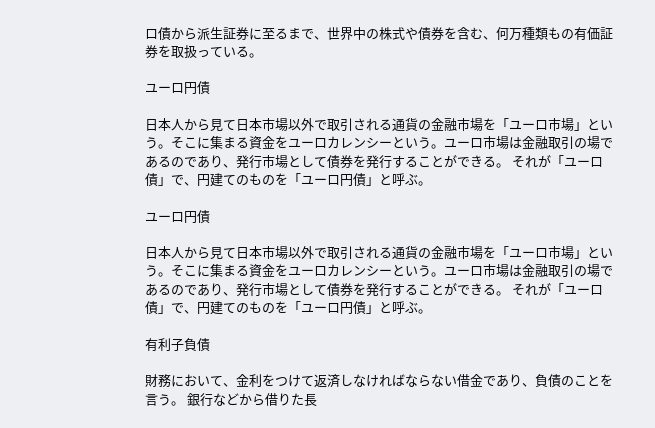ロ債から派生証券に至るまで、世界中の株式や債券を含む、何万種類もの有価証券を取扱っている。

ユーロ円債

日本人から見て日本市場以外で取引される通貨の金融市場を「ユーロ市場」という。そこに集まる資金をユーロカレンシーという。ユーロ市場は金融取引の場であるのであり、発行市場として債券を発行することができる。 それが「ユーロ債」で、円建てのものを「ユーロ円債」と呼ぶ。

ユーロ円債

日本人から見て日本市場以外で取引される通貨の金融市場を「ユーロ市場」という。そこに集まる資金をユーロカレンシーという。ユーロ市場は金融取引の場であるのであり、発行市場として債券を発行することができる。 それが「ユーロ債」で、円建てのものを「ユーロ円債」と呼ぶ。

有利子負債

財務において、金利をつけて返済しなければならない借金であり、負債のことを言う。 銀行などから借りた長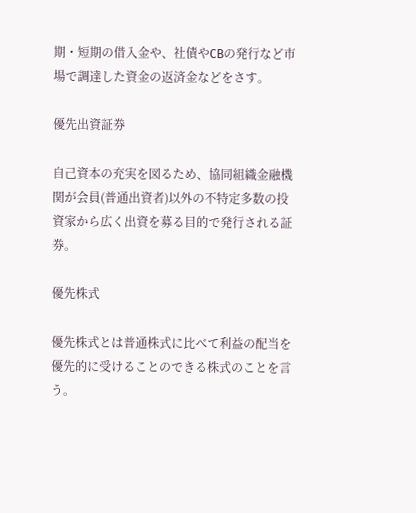期・短期の借入金や、社債やCBの発行など市場で調達した資金の返済金などをさす。

優先出資証券

自己資本の充実を図るため、協同組織金融機関が会員(普通出資者)以外の不特定多数の投資家から広く出資を募る目的で発行される証券。

優先株式

優先株式とは普通株式に比べて利益の配当を優先的に受けることのできる株式のことを言う。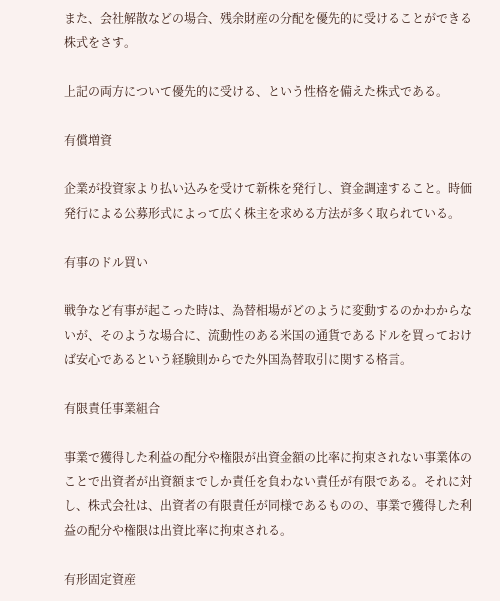また、会社解散などの場合、残余財産の分配を優先的に受けることができる株式をさす。

上記の両方について優先的に受ける、という性格を備えた株式である。

有償増資

企業が投資家より払い込みを受けて新株を発行し、資金調達すること。時価発行による公募形式によって広く株主を求める方法が多く取られている。

有事のドル買い

戦争など有事が起こった時は、為替相場がどのように変動するのかわからないが、そのような場合に、流動性のある米国の通貨であるドルを買っておけば安心であるという経験則からでた外国為替取引に関する格言。

有限責任事業組合

事業で獲得した利益の配分や権限が出資金額の比率に拘束されない事業体のことで出資者が出資額までしか責任を負わない責任が有限である。それに対し、株式会社は、出資者の有限責任が同様であるものの、事業で獲得した利益の配分や権限は出資比率に拘束される。

有形固定資産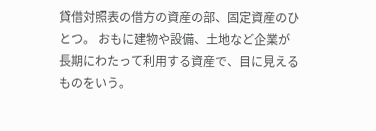貸借対照表の借方の資産の部、固定資産のひとつ。 おもに建物や設備、土地など企業が長期にわたって利用する資産で、目に見えるものをいう。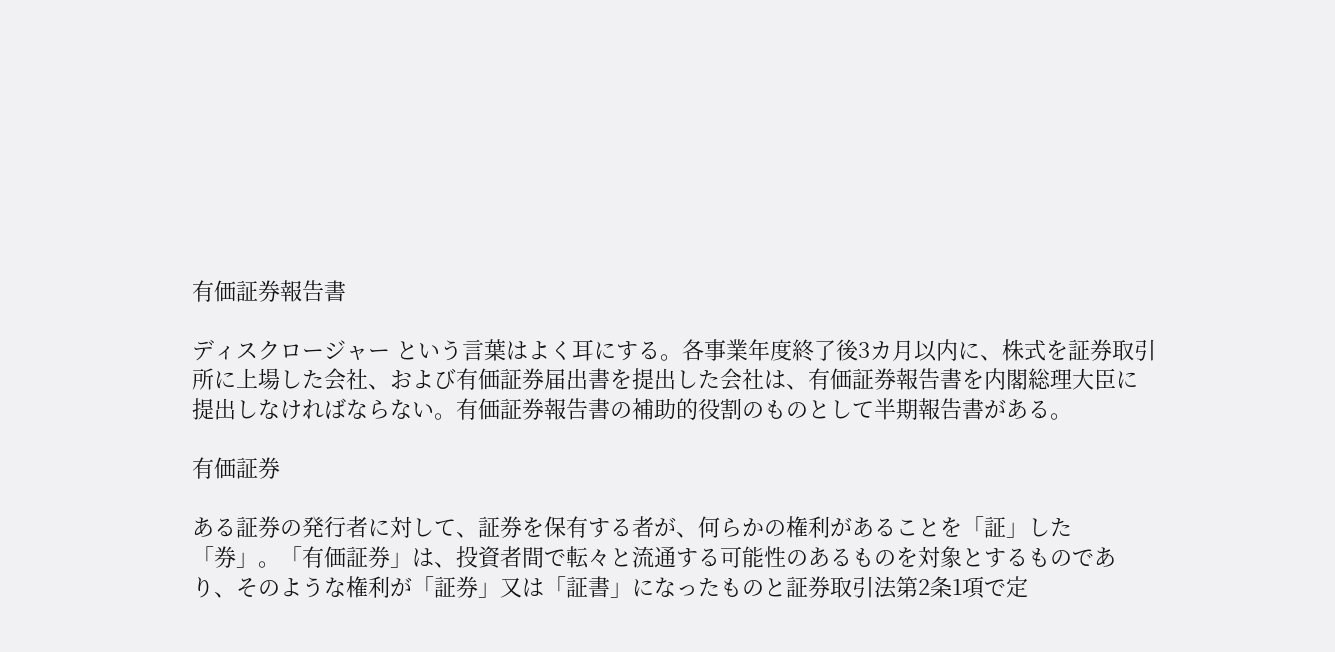有価証券報告書

ディスクロージャー という言葉はよく耳にする。各事業年度終了後3カ月以内に、株式を証券取引所に上場した会社、および有価証券届出書を提出した会社は、有価証券報告書を内閣総理大臣に提出しなければならない。有価証券報告書の補助的役割のものとして半期報告書がある。

有価証券

ある証券の発行者に対して、証券を保有する者が、何らかの権利があることを「証」した「券」。「有価証券」は、投資者間で転々と流通する可能性のあるものを対象とするものであり、そのような権利が「証券」又は「証書」になったものと証券取引法第2条1項で定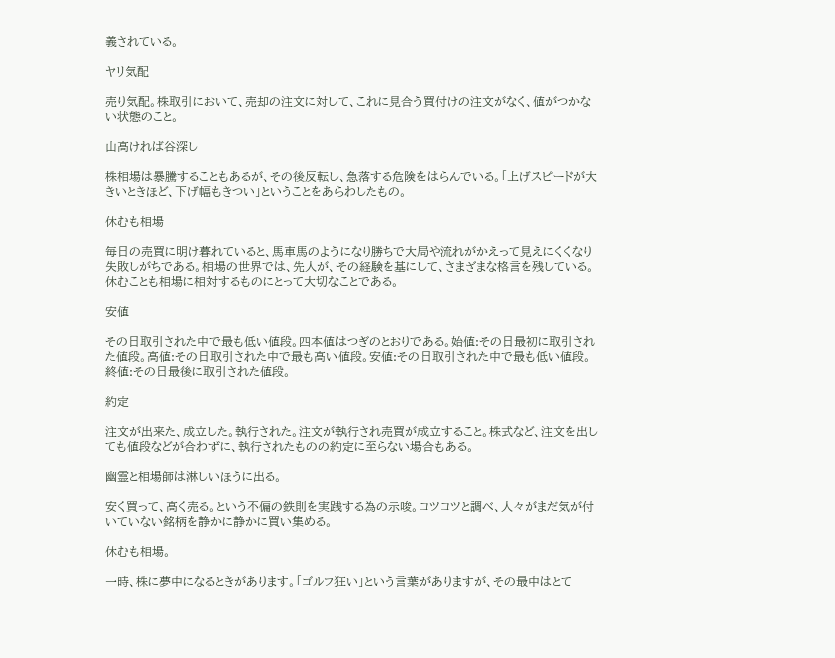義されている。

ヤリ気配

売り気配。株取引において、売却の注文に対して、これに見合う買付けの注文がなく、値がつかない状態のこと。

山高ければ谷深し

株相場は暴騰することもあるが、その後反転し、急落する危険をはらんでいる。「上げスピードが大きいときほど、下げ幅もきつい」ということをあらわしたもの。

休むも相場

毎日の売買に明け暮れていると、馬車馬のようになり勝ちで大局や流れがかえって見えにくくなり失敗しがちである。相場の世界では、先人が、その経験を基にして、さまざまな格言を残している。休むことも相場に相対するものにとって大切なことである。

安値

その日取引された中で最も低い値段。四本値はつぎのとおりである。始値:その日最初に取引された値段。高値:その日取引された中で最も高い値段。安値:その日取引された中で最も低い値段。終値:その日最後に取引された値段。

約定

注文が出来た、成立した。執行された。注文が執行され売買が成立すること。株式など、注文を出しても値段などが合わずに、執行されたものの約定に至らない場合もある。

幽霊と相場師は淋しいほうに出る。

安く買って、高く売る。という不偏の鉄則を実践する為の示唆。コツコツと調べ、人々がまだ気が付いていない銘柄を静かに静かに買い集める。

休むも相場。

一時、株に夢中になるときがあります。「ゴルフ狂い」という言葉がありますが、その最中はとて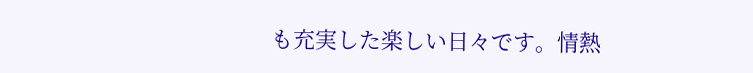も充実した楽しい日々です。情熱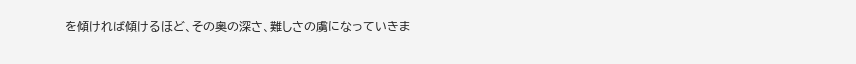を傾ければ傾けるほど、その奥の深さ、難しさの虜になっていきま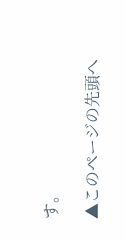す。

▲このページの先頭へ